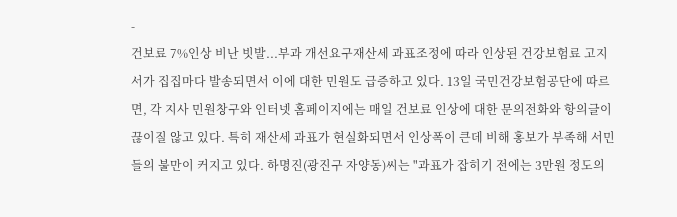-
건보료 7%인상 비난 빗발...부과 개선요구재산세 과표조정에 따라 인상된 건강보험료 고지서가 집집마다 발송되면서 이에 대한 민원도 급증하고 있다. 13일 국민건강보험공단에 따르면, 각 지사 민원창구와 인터넷 홈페이지에는 매일 건보료 인상에 대한 문의전화와 항의글이 끊이질 않고 있다. 특히 재산세 과표가 현실화되면서 인상폭이 큰데 비해 홍보가 부족해 서민들의 불만이 커지고 있다. 하명진(광진구 자양동)씨는 "과표가 잡히기 전에는 3만원 정도의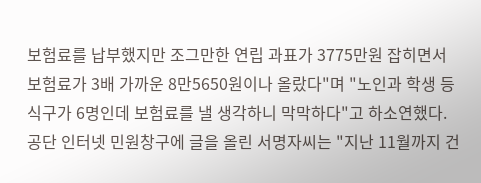보험료를 납부했지만 조그만한 연립 과표가 3775만원 잡히면서 보험료가 3배 가까운 8만5650원이나 올랐다"며 "노인과 학생 등 식구가 6명인데 보험료를 낼 생각하니 막막하다"고 하소연했다. 공단 인터넷 민원창구에 글을 올린 서명자씨는 "지난 11월까지 건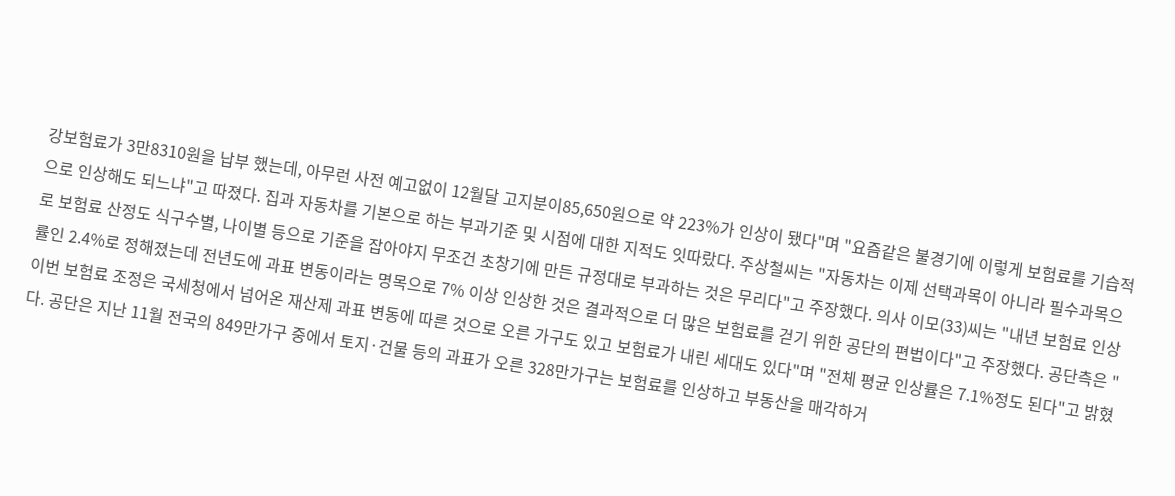강보험료가 3만8310원을 납부 했는데, 아무런 사전 예고없이 12월달 고지분이85,650원으로 약 223%가 인상이 됐다"며 "요즘같은 불경기에 이렇게 보험료를 기습적으로 인상해도 되느냐"고 따졌다. 집과 자동차를 기본으로 하는 부과기준 및 시점에 대한 지적도 잇따랐다. 주상철씨는 "자동차는 이제 선택과목이 아니라 필수과목으로 보험료 산정도 식구수별, 나이별 등으로 기준을 잡아야지 무조건 초창기에 만든 규정대로 부과하는 것은 무리다"고 주장했다. 의사 이모(33)씨는 "내년 보험료 인상률인 2.4%로 정해졌는데 전년도에 과표 변동이라는 명목으로 7% 이상 인상한 것은 결과적으로 더 많은 보험료를 걷기 위한 공단의 편법이다"고 주장했다. 공단측은 "이번 보험료 조정은 국세청에서 넘어온 재산제 과표 변동에 따른 것으로 오른 가구도 있고 보험료가 내린 세대도 있다"며 "전체 평균 인상률은 7.1%정도 된다"고 밝혔다. 공단은 지난 11월 전국의 849만가구 중에서 토지·건물 등의 과표가 오른 328만가구는 보험료를 인상하고 부동산을 매각하거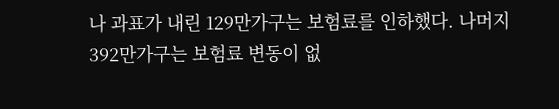나 과표가 내린 129만가구는 보험료를 인하했다. 나머지 392만가구는 보험료 변동이 없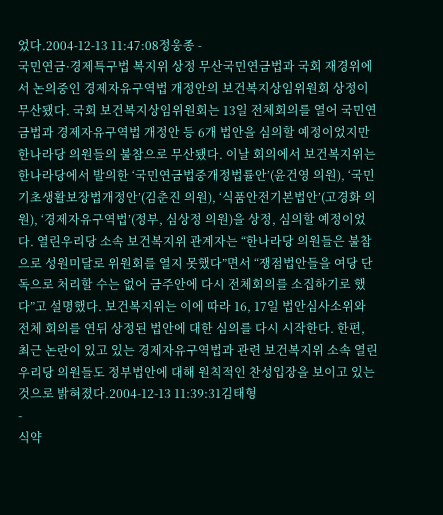었다.2004-12-13 11:47:08정웅종 -
국민연금·경제특구법 복지위 상정 무산국민연금법과 국회 재경위에서 논의중인 경제자유구역법 개정안의 보건복지상임위원회 상정이 무산됐다. 국회 보건복지상임위원회는 13일 전체회의를 열어 국민연금법과 경제자유구역법 개정안 등 6개 법안을 심의할 예정이었지만 한나라당 의원들의 불참으로 무산됐다. 이날 회의에서 보건복지위는 한나라당에서 발의한 ‘국민연금법중개정법률안’(윤건영 의원), ‘국민기초생활보장법개정안’(김춘진 의원), ‘식품안전기본법안’(고경화 의원), ‘경제자유구역법’(정부, 심상정 의원)을 상정, 심의할 예정이었다. 열린우리당 소속 보건복지위 관계자는 “한나라당 의원들은 불참으로 성원미달로 위원회를 열지 못했다”면서 “쟁점법안들을 여당 단독으로 처리할 수는 없어 금주안에 다시 전체회의를 소집하기로 했다”고 설명했다. 보건복지위는 이에 따라 16, 17일 법안심사소위와 전체 회의를 연뒤 상정된 법안에 대한 심의를 다시 시작한다. 한편, 최근 논란이 있고 있는 경제자유구역법과 관련 보건복지위 소속 열린우리당 의원들도 정부법안에 대해 원칙적인 찬성입장을 보이고 있는 것으로 밝혀졌다.2004-12-13 11:39:31김태형
-
식약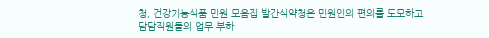청, 건강기능식품 민원 모음집 발간식약청은 민원인의 편의를 도모하고 담담직원들의 업무 부하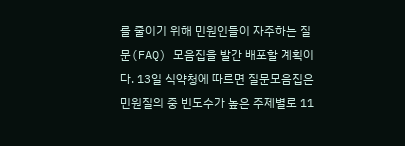를 줄이기 위해 민원인들이 자주하는 질문(FAQ) 모음집을 발간 배포할 계획이다. 13일 식약청에 따르면 질문모음집은 민원질의 중 빈도수가 높은 주제별로 11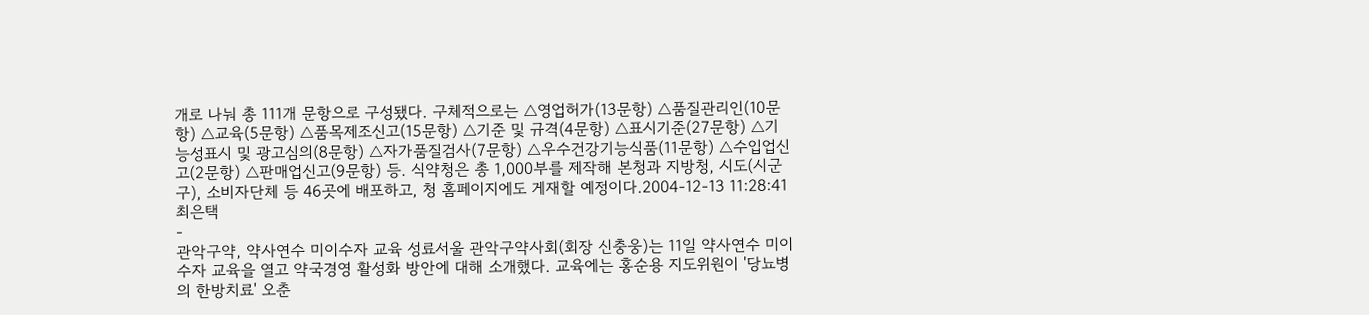개로 나눠 총 111개 문항으로 구성됐다. 구체적으로는 △영업허가(13문항) △품질관리인(10문항) △교육(5문항) △품목제조신고(15문항) △기준 및 규격(4문항) △표시기준(27문항) △기능성표시 및 광고심의(8문항) △자가품질검사(7문항) △우수건강기능식품(11문항) △수입업신고(2문항) △판매업신고(9문항) 등. 식약청은 총 1,000부를 제작해 본청과 지방청, 시도(시군구), 소비자단체 등 46곳에 배포하고, 청 홈페이지에도 게재할 예정이다.2004-12-13 11:28:41최은택
-
관악구약, 약사연수 미이수자 교육 성료서울 관악구약사회(회장 신충웅)는 11일 약사연수 미이수자 교육을 열고 약국경영 활성화 방안에 대해 소개했다. 교육에는 홍순용 지도위원이 '당뇨병의 한방치료' 오춘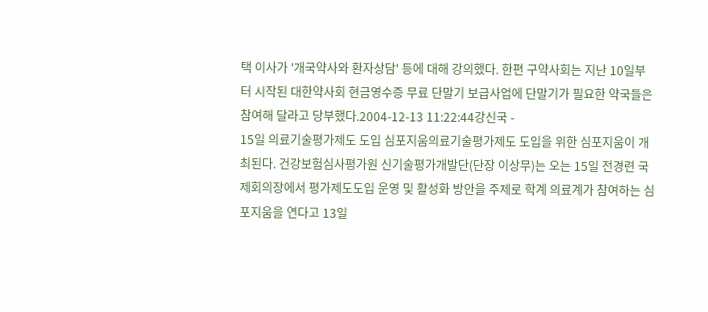택 이사가 '개국약사와 환자상담' 등에 대해 강의했다. 한편 구약사회는 지난 10일부터 시작된 대한약사회 현금영수증 무료 단말기 보급사업에 단말기가 필요한 약국들은 참여해 달라고 당부했다.2004-12-13 11:22:44강신국 -
15일 의료기술평가제도 도입 심포지움의료기술평가제도 도입을 위한 심포지움이 개최된다. 건강보험심사평가원 신기술평가개발단(단장 이상무)는 오는 15일 전경련 국제회의장에서 평가제도도입 운영 및 활성화 방안을 주제로 학계 의료계가 참여하는 심포지움을 연다고 13일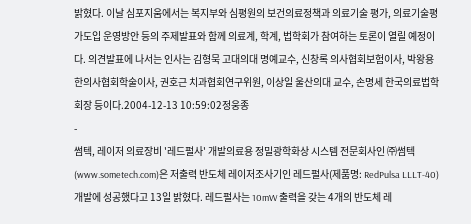밝혔다. 이날 심포지움에서는 복지부와 심평원의 보건의료정책과 의료기술 평가, 의료기술평가도입 운영방안 등의 주제발표와 함께 의료계, 학계, 법학회가 참여하는 토론이 열릴 예정이다. 의견발표에 나서는 인사는 김형묵 고대의대 명예교수, 신창록 의사협회보험이사, 박왕용 한의사협회학술이사, 권호근 치과협회연구위원, 이상일 울산의대 교수, 손명세 한국의료법학회장 등이다.2004-12-13 10:59:02정웅종
-
썸텍, 레이저 의료장비 '레드펄사' 개발의료용 정밀광학화상 시스템 전문회사인 ㈜썸텍(www.sometech.com)은 저출력 반도체 레이저조사기인 레드펄사(제품명: RedPulsa LLLT-40) 개발에 성공했다고 13일 밝혔다. 레드펄사는 10mW 출력을 갖는 4개의 반도체 레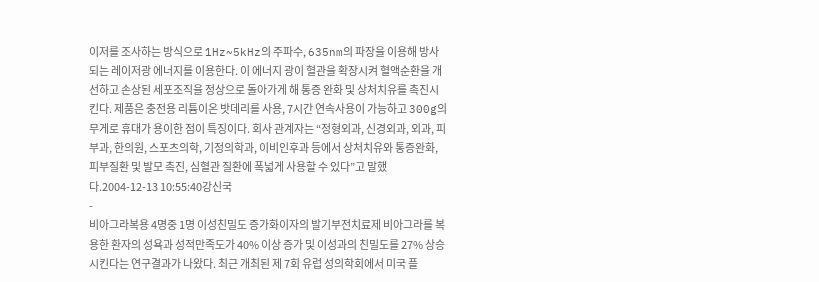이저를 조사하는 방식으로 1Hz~5kHz의 주파수, 635nm의 파장을 이용해 방사되는 레이저광 에너지를 이용한다. 이 에너지 광이 혈관을 확장시켜 혈액순환을 개선하고 손상된 세포조직을 정상으로 돌아가게 해 통증 완화 및 상처치유를 촉진시킨다. 제품은 충전용 리튬이온 밧데리를 사용, 7시간 연속사용이 가능하고 300g의 무게로 휴대가 용이한 점이 특징이다. 회사 관계자는 “정형외과, 신경외과, 외과, 피부과, 한의원, 스포츠의학, 기정의학과, 이비인후과 등에서 상처치유와 통증완화, 피부질환 및 발모 촉진, 심혈관 질환에 폭넓게 사용할 수 있다”고 말했다.2004-12-13 10:55:40강신국
-
비아그라복용 4명중 1명 이성친밀도 증가화이자의 발기부전치료제 비아그라를 복용한 환자의 성욕과 성적만족도가 40% 이상 증가 및 이성과의 친밀도를 27% 상승시킨다는 연구결과가 나왔다. 최근 개최된 제 7회 유럽 성의학회에서 미국 플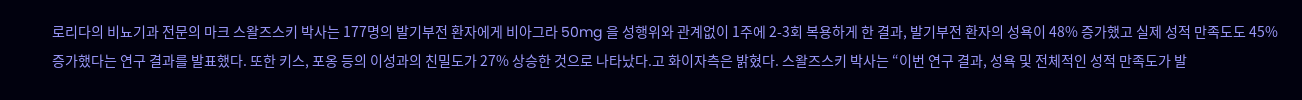로리다의 비뇨기과 전문의 마크 스왈즈스키 박사는 177명의 발기부전 환자에게 비아그라 50mg 을 성행위와 관계없이 1주에 2-3회 복용하게 한 결과, 발기부전 환자의 성욕이 48% 증가했고 실제 성적 만족도도 45% 증가했다는 연구 결과를 발표했다. 또한 키스, 포옹 등의 이성과의 친밀도가 27% 상승한 것으로 나타났다.고 화이자측은 밝혔다. 스왈즈스키 박사는 “이번 연구 결과, 성욕 및 전체적인 성적 만족도가 발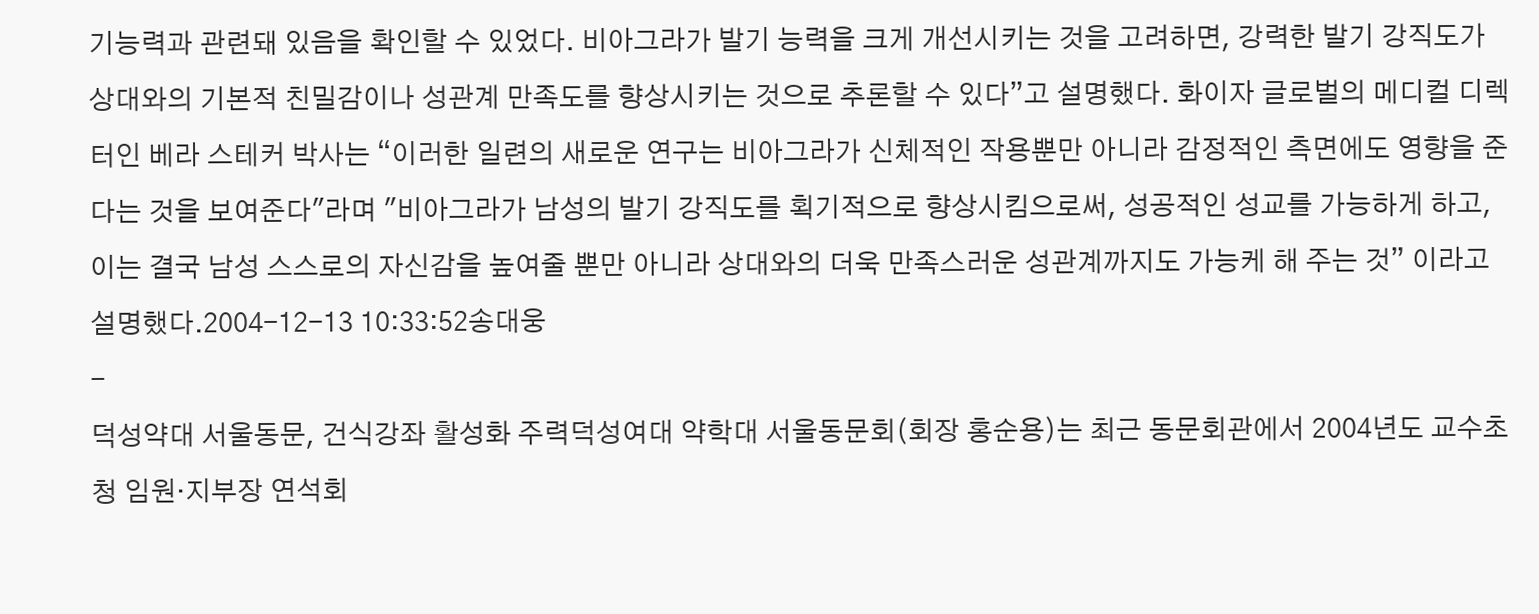기능력과 관련돼 있음을 확인할 수 있었다. 비아그라가 발기 능력을 크게 개선시키는 것을 고려하면, 강력한 발기 강직도가 상대와의 기본적 친밀감이나 성관계 만족도를 향상시키는 것으로 추론할 수 있다”고 설명했다. 화이자 글로벌의 메디컬 디렉터인 베라 스테커 박사는 “이러한 일련의 새로운 연구는 비아그라가 신체적인 작용뿐만 아니라 감정적인 측면에도 영향을 준다는 것을 보여준다"라며 "비아그라가 남성의 발기 강직도를 획기적으로 향상시킴으로써, 성공적인 성교를 가능하게 하고, 이는 결국 남성 스스로의 자신감을 높여줄 뿐만 아니라 상대와의 더욱 만족스러운 성관계까지도 가능케 해 주는 것” 이라고 설명했다.2004-12-13 10:33:52송대웅
-
덕성약대 서울동문, 건식강좌 활성화 주력덕성여대 약학대 서울동문회(회장 홍순용)는 최근 동문회관에서 2004년도 교수초청 임원·지부장 연석회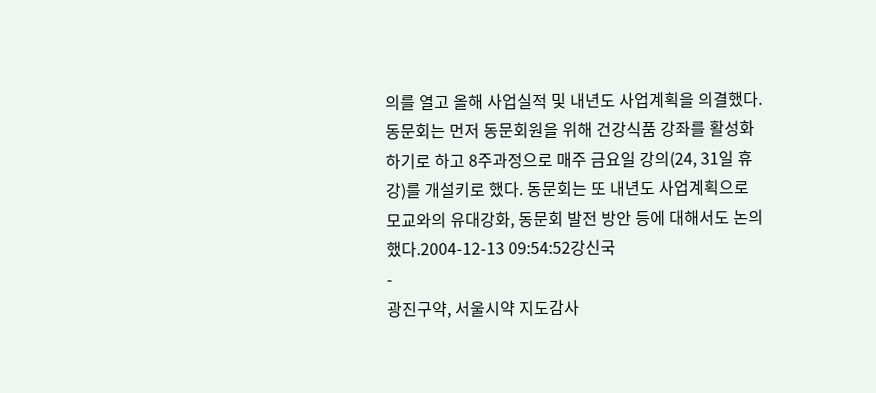의를 열고 올해 사업실적 및 내년도 사업계획을 의결했다. 동문회는 먼저 동문회원을 위해 건강식품 강좌를 활성화 하기로 하고 8주과정으로 매주 금요일 강의(24, 31일 휴강)를 개설키로 했다. 동문회는 또 내년도 사업계획으로 모교와의 유대강화, 동문회 발전 방안 등에 대해서도 논의했다.2004-12-13 09:54:52강신국
-
광진구약, 서울시약 지도감사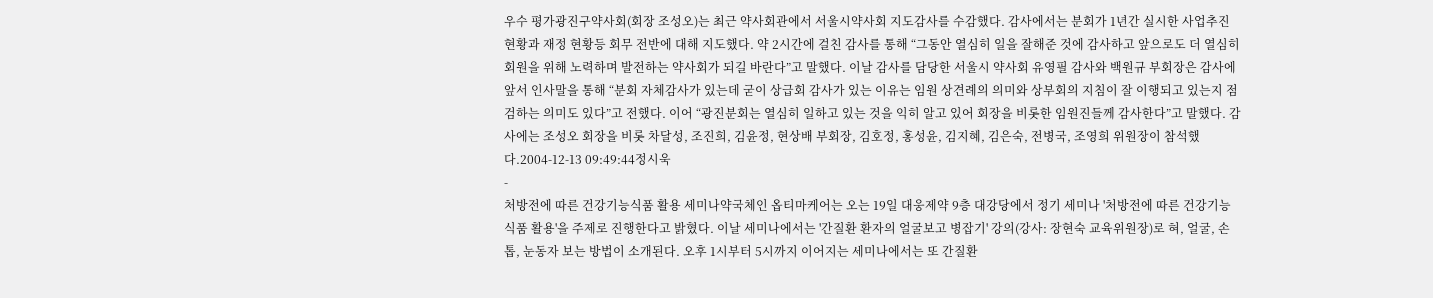우수 평가광진구약사회(회장 조성오)는 최근 약사회관에서 서울시약사회 지도감사를 수감했다. 감사에서는 분회가 1년간 실시한 사업추진 현황과 재정 현황등 회무 전반에 대해 지도했다. 약 2시간에 걸친 감사를 통해 “그동안 열심히 일을 잘해준 것에 감사하고 앞으로도 더 열심히 회원을 위해 노력하며 발전하는 약사회가 되길 바란다”고 말했다. 이날 감사를 담당한 서울시 약사회 유영필 감사와 백원규 부회장은 감사에 앞서 인사말을 통해 “분회 자체감사가 있는데 굳이 상급회 감사가 있는 이유는 임원 상견례의 의미와 상부회의 지침이 잘 이행되고 있는지 점검하는 의미도 있다”고 전했다. 이어 “광진분회는 열심히 일하고 있는 것을 익히 알고 있어 회장을 비롯한 임원진들께 감사한다”고 말했다. 감사에는 조성오 회장을 비롯 차달성, 조진희, 김윤정, 현상배 부회장, 김호정, 홍성윤, 김지혜, 김은숙, 전병국, 조영희 위원장이 참석했다.2004-12-13 09:49:44정시욱
-
처방전에 따른 건강기능식품 활용 세미나약국체인 옵티마케어는 오는 19일 대웅제약 9층 대강당에서 정기 세미나 '처방전에 따른 건강기능식품 활용'을 주제로 진행한다고 밝혔다. 이날 세미나에서는 '간질환 환자의 얼굴보고 병잡기' 강의(강사: 장현숙 교육위원장)로 혀, 얼굴, 손톱, 눈동자 보는 방법이 소개된다. 오후 1시부터 5시까지 이어지는 세미나에서는 또 간질환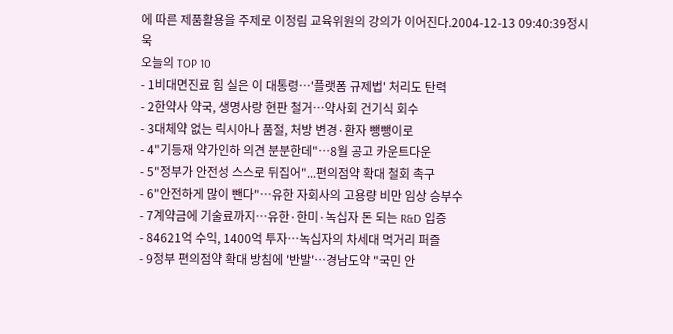에 따른 제품활용을 주제로 이정림 교육위원의 강의가 이어진다.2004-12-13 09:40:39정시욱
오늘의 TOP 10
- 1비대면진료 힘 실은 이 대통령…'플랫폼 규제법' 처리도 탄력
- 2한약사 약국, 생명사랑 현판 철거…약사회 건기식 회수
- 3대체약 없는 릭시아나 품절, 처방 변경·환자 뺑뺑이로
- 4"기등재 약가인하 의견 분분한데"…8월 공고 카운트다운
- 5"정부가 안전성 스스로 뒤집어"...편의점약 확대 철회 촉구
- 6"안전하게 많이 뺀다"…유한 자회사의 고용량 비만 임상 승부수
- 7계약금에 기술료까지…유한·한미·녹십자 돈 되는 R&D 입증
- 84621억 수익, 1400억 투자…녹십자의 차세대 먹거리 퍼즐
- 9정부 편의점약 확대 방침에 '반발'…경남도약 "국민 안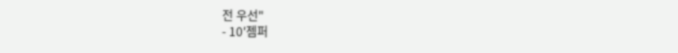전 우선"
- 10'젬퍼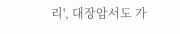리', 대장암서도 가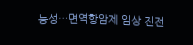능성…면역항암제 임상 진전